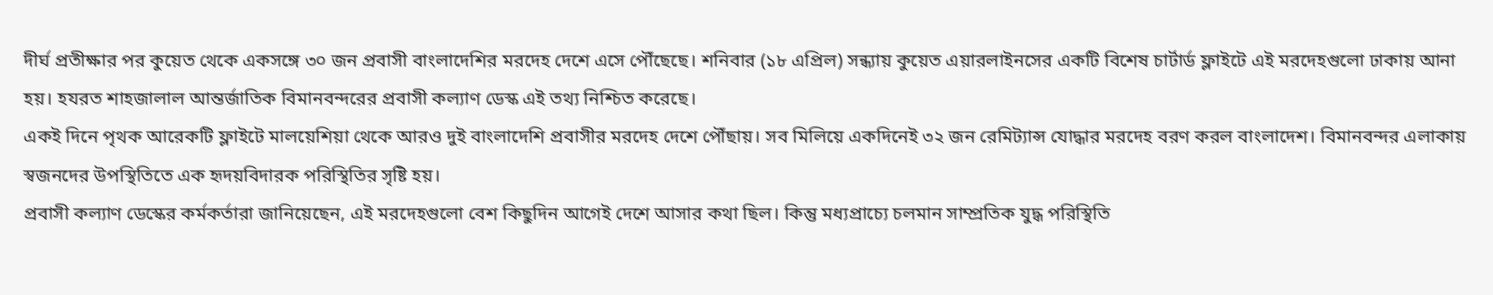দীর্ঘ প্রতীক্ষার পর কুয়েত থেকে একসঙ্গে ৩০ জন প্রবাসী বাংলাদেশির মরদেহ দেশে এসে পৌঁছেছে। শনিবার (১৮ এপ্রিল) সন্ধ্যায় কুয়েত এয়ারলাইনসের একটি বিশেষ চার্টার্ড ফ্লাইটে এই মরদেহগুলো ঢাকায় আনা হয়। হযরত শাহজালাল আন্তর্জাতিক বিমানবন্দরের প্রবাসী কল্যাণ ডেস্ক এই তথ্য নিশ্চিত করেছে।
একই দিনে পৃথক আরেকটি ফ্লাইটে মালয়েশিয়া থেকে আরও দুই বাংলাদেশি প্রবাসীর মরদেহ দেশে পৌঁছায়। সব মিলিয়ে একদিনেই ৩২ জন রেমিট্যান্স যোদ্ধার মরদেহ বরণ করল বাংলাদেশ। বিমানবন্দর এলাকায় স্বজনদের উপস্থিতিতে এক হৃদয়বিদারক পরিস্থিতির সৃষ্টি হয়।
প্রবাসী কল্যাণ ডেস্কের কর্মকর্তারা জানিয়েছেন, এই মরদেহগুলো বেশ কিছুদিন আগেই দেশে আসার কথা ছিল। কিন্তু মধ্যপ্রাচ্যে চলমান সাম্প্রতিক যুদ্ধ পরিস্থিতি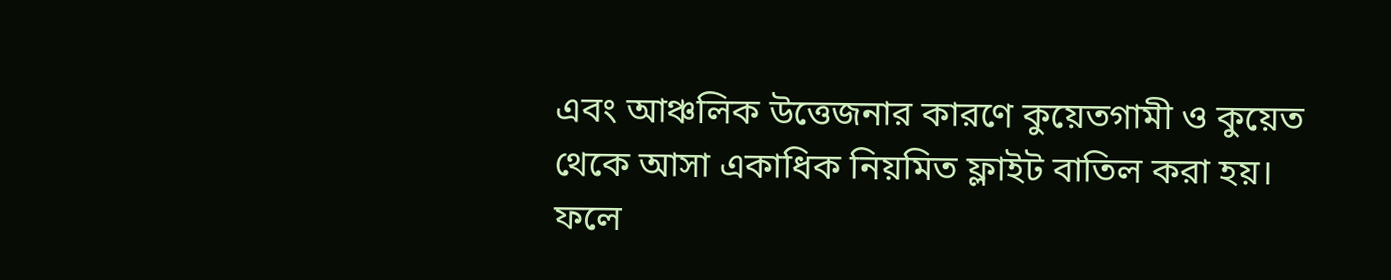এবং আঞ্চলিক উত্তেজনার কারণে কুয়েতগামী ও কুয়েত থেকে আসা একাধিক নিয়মিত ফ্লাইট বাতিল করা হয়। ফলে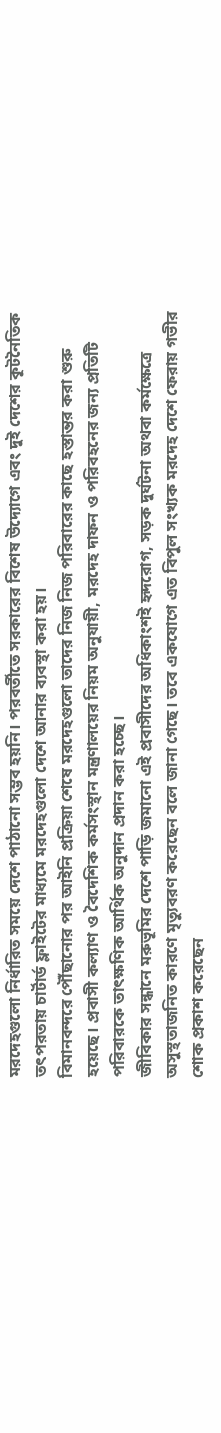মরদেহগুলো নির্ধারিত সময়ে দেশে পাঠানো সম্ভব হয়নি। পরবর্তীতে সরকারের বিশেষ উদ্যোগে এবং দুই দেশের কূটনৈতিক তৎপরতায় চার্টার্ড ফ্লাইটের মাধ্যমে মরদেহগুলো দেশে আনার ব্যবস্থা করা হয়।
বিমানবন্দরে পৌঁছানোর পর আইনি প্রক্রিয়া শেষে মরদেহগুলো তাদের নিজ নিজ পরিবারের কাছে হস্তান্তর করা শুরু হয়েছে। প্রবাসী কল্যাণ ও বৈদেশিক কর্মসংস্থান মন্ত্রণালয়ের নিয়ম অনুযায়ী, মরদেহ দাফন ও পরিবহনের জন্য প্রতিটি পরিবারকে তাৎক্ষণিক আর্থিক অনুদান প্রদান করা হচ্ছে।
জীবিকার সন্ধানে মরুভূমির দেশে পাড়ি জমানো এই প্রবাসীদের অধিকাংশই হৃদরোগ, সড়ক দুর্ঘটনা অথবা কর্মক্ষেত্রে অসুস্থতাজনিত কারণে মৃত্যুবরণ করেছেন বলে জানা গেছে। তবে একযোগে এত বিপুল সংখ্যক মরদেহ দেশে ফেরায় গভীর শোক প্রকাশ করেছেন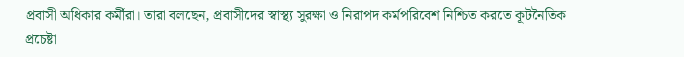প্রবাসী অধিকার কর্মীরা। তারা বলছেন, প্রবাসীদের স্বাস্থ্য সুরক্ষা ও নিরাপদ কর্মপরিবেশ নিশ্চিত করতে কূটনৈতিক প্রচেষ্টা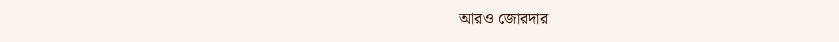আরও জোরদার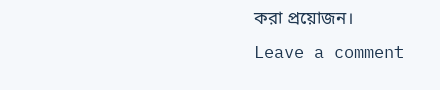করা প্রয়োজন।
Leave a comment